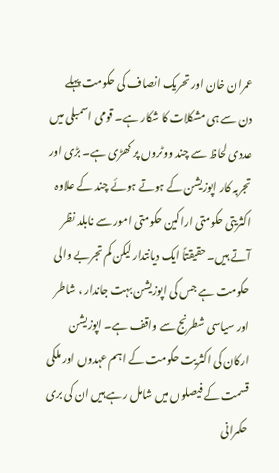عمران خان اور تحریک انصاف کی حکومت پہلے دن سے ہی مشکلات کا شکار ہے۔ قومی اسمبلی میں عددی لحاظ سے چند ووٹروں پر کھڑی ہے۔ بڑی اور تجربہ کار اپوزیشن کے ہوتے ہوئے چند کے علاوہ اکثریتی حکومتی اراکین حکومتی امور سے نابلد نظر آتے ہیں۔ حقیقتاً ایک دیانتدار لیکن کم تجربے والی حکومت ہے جس کی اپوزیشن بہت جاندار ، شاطر اور سیاسی شطرنج سے واقف ہے۔ اپوزیشن ارکان کی اکثریت حکومت کے اہم عہدوں اور ملکی قسمت کے فیصلوں میں شامل رہے ہیں ان کی بری حکمرانی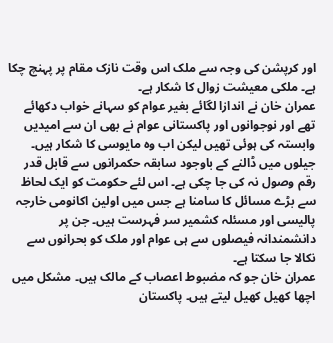اور کرپشن کی وجہ سے ملک اس وقت نازک مقام پر پہنچ چکا ہے۔ ملکی معیشت زوال کا شکار ہے۔
عمران خان نے اندازا لگائے بغیر عوام کو سہانے خواب دکھائے تھے اور نوجوانوں اور پاکستانی عوام نے بھی ان سے امیدیں وابستہ کی ہوئی تھیں لیکن اب وہ مایوسی کا شکار ہیں۔ جیلوں میں ڈالنے کے باوجود سابقہ حکمرانوں سے قابل قدر رقم وصول نہ کی جا چکی ہے۔ اس لئے حکومت کو ایک لحاظ سے بڑے مسائل کا سامنا ہے جس میں اولین اکانومی خارجہ پالیسی اور مسئلہ کشمیر سر فہرست ہیں۔ جن پر دانشمندانہ فیصلوں سے ہی عوام اور ملک کو بحرانوں سے نکالا جا سکتا ہے۔
عمران خان جو کہ مضبوط اعصاب کے مالک ہیں۔ مشکل میں اچھا کھیل کھیل لیتے ہیں۔ پاکستان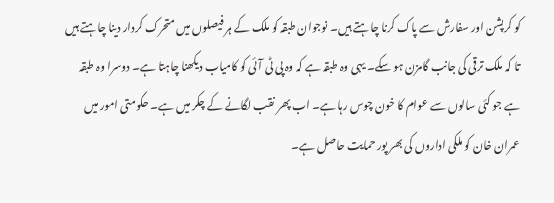کو کرپشن اور سفارش سے پاک کرنا چاہتے ہیں۔ نوجوان طبقہ کو ملک کے ہر فیصلوں میں متحرک کردار دینا چاہتے ہیں تا کہ ملک ترقی کی جانب گامزن ہو سکے۔ یہی وہ طبقہ ہے کہ وہ پی ٹی آئی کو کامیاب دیکھنا چاہتا ہے۔ دوسرا وہ طبقہ ہے جو کئی سالوں سے عوام کا خون چوس رہا ہے۔ اب پھر نقب لگانے کے چکر میں ہے۔ حکومتی امور میں عمران خان کو ملکی اداروں کی بھر پور حمایت حاصل ہے۔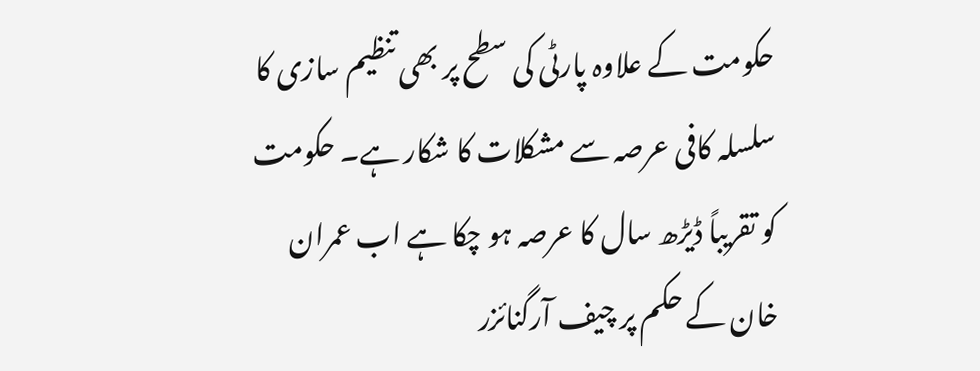حکومت کے علاوہ پارٹی کی سطح پر بھی تنظیم سازی کا سلسلہ کافی عرصہ سے مشکلات کا شکار ہے۔ حکومت کو تقریباً ڈیڑھ سال کا عرصہ ہو چکا ہے اب عمران خان کے حکم پر چیف آرگنائزر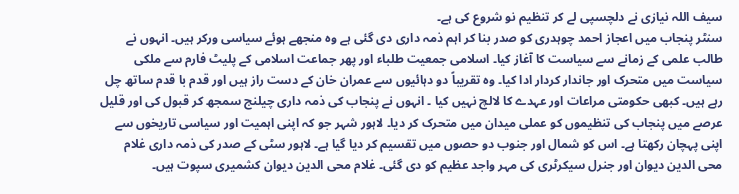سیف اللہ نیازی نے دلچسپی لے کر تنظیم نو شروع کی ہے۔
سنٹر پنجاب میں اعجاز احمد چوہدری کو صدر بنا کر اہم ذمہ داری دی گئی ہے وہ منجھے ہوئے سیاسی ورکر ہیں۔ انہوں نے طالب علمی کے زمانے سے سیاست کا آغاز کیا۔ اسلامی جمعیت طلباء اور پھر جماعت اسلامی کے پلیٹ فارم سے ملکی سیاست میں متحرک اور جاندار کردار ادا کیا۔ وہ تقریباً دو دہائیوں سے عمران خان کے دست راز ہیں اور قدم با قدم ساتھ چل رہے ہیں۔ کبھی حکومتی مراعات اور عہدے کا لالچ نہیں کیا ۔ انہوں نے پنجاب کی ذمہ داری چیلنج سمجھ کر قبول کی اور قلیل عرصے میں پنجاب کی تنظیموں کو عملی میدان میں متحرک کر دیا۔ لاہور شہر جو کہ اپنی اہمیت اور سیاسی تاریخوں سے اپنی پہچان رکھتا ہے۔ اس کو شمال اور جنوب دو حصوں میں تقسیم کر دیا گیا ہے۔ لاہور سٹی کے صدر کی ذمہ داری غلام محی الدین دیوان اور جنرل سیکرٹری کی مہر واجد عظیم کو دی گئی۔ غلام محی الدین دیوان کشمیری سپوت ہیں۔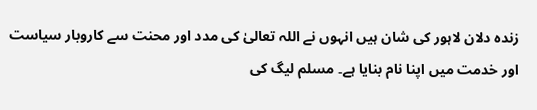زندہ دلان لاہور کی شان ہیں انہوں نے اللہ تعالیٰ کی مدد اور محنت سے کاروبار سیاست اور خدمت میں اپنا نام بنایا ہے۔ مسلم لیگ کی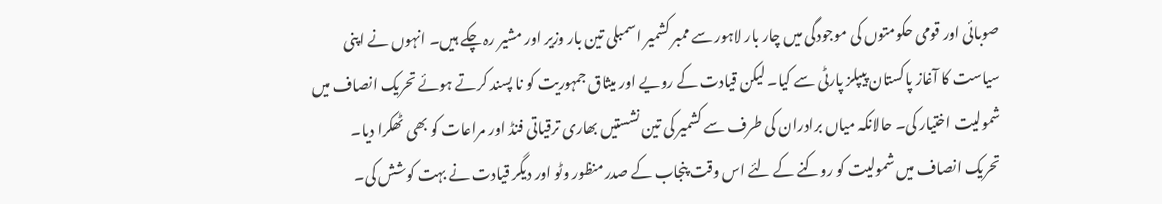صوبائی اور قومی حکومتوں کی موجودگی میں چار بار لاہور سے ممبر کشمیر اسمبلی تین بار وزیر اور مشیر رہ چکے ہیں۔ انہوں نے اپنی سیاست کا آغاز پاکستان پیپلز پارٹی سے کیا۔ لیکن قیادت کے رویے اور میثاق جمہوریت کو نا پسند کرتے ہوئے تحریک انصاف میں شمولیت اختیار کی۔ حالانکہ میاں برادران کی طرف سے کشمیر کی تین نشستیں بھاری ترقیاتی فنڈ اور مراعات کو بھی ٹھکرا دیا۔
تحریک انصاف میں شمولیت کو روکنے کے لئے اس وقت پنجاب کے صدر منظور وٹو اور دیگر قیادت نے بہت کوشش کی۔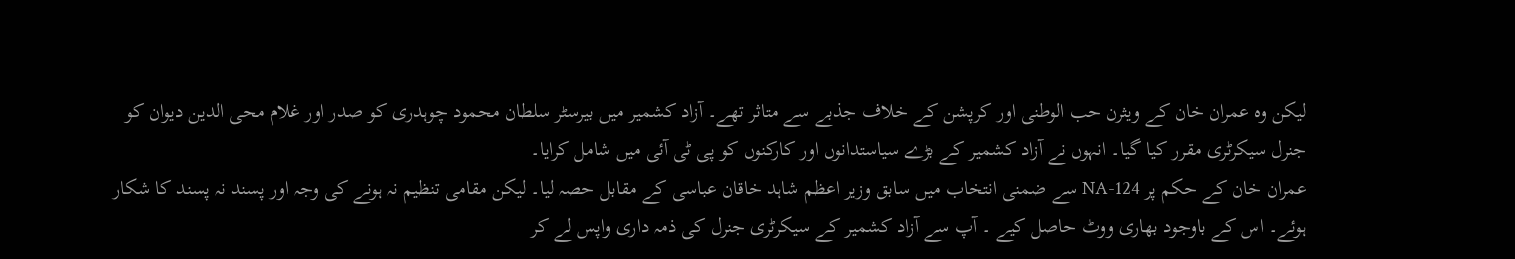لیکن وہ عمران خان کے ویثرن حب الوطنی اور کرپشن کے خلاف جذبے سے متاثر تھے۔ آزاد کشمیر میں بیرسٹر سلطان محمود چوہدری کو صدر اور غلام محی الدین دیوان کو جنرل سیکرٹری مقرر کیا گیا۔ انہوں نے آزاد کشمیر کے بڑے سیاستدانوں اور کارکنوں کو پی ٹی آئی میں شامل کرایا۔
عمران خان کے حکم پر NA-124 سے ضمنی انتخاب میں سابق وزیر اعظم شاہد خاقان عباسی کے مقابل حصہ لیا۔ لیکن مقامی تنظیم نہ ہونے کی وجہ اور پسند نہ پسند کا شکار ہوئے۔ اس کے باوجود بھاری ووٹ حاصل کیے ۔ آپ سے آزاد کشمیر کے سیکرٹری جنرل کی ذمہ داری واپس لے کر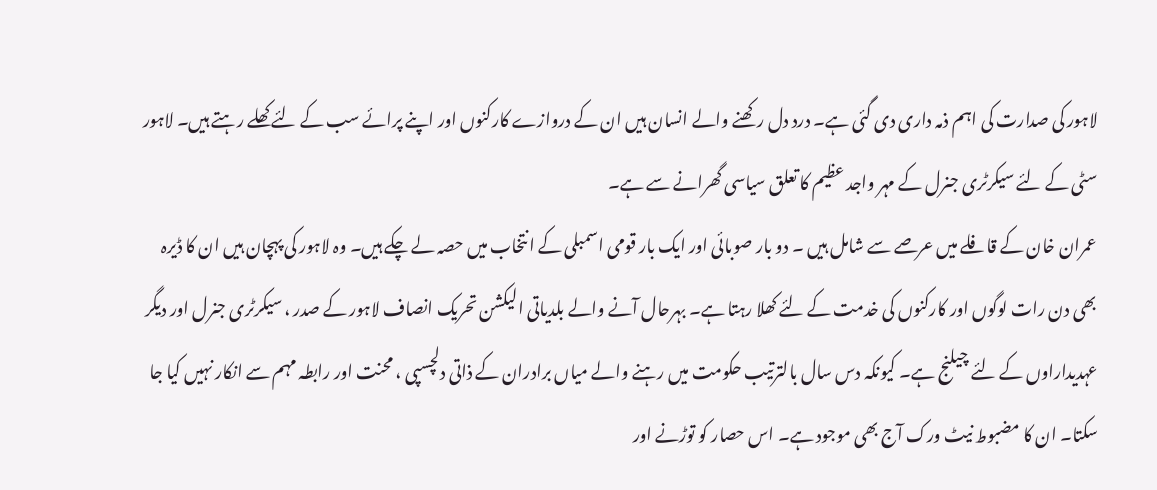لاہور کی صدارت کی اہم ذمہ داری دی گئی ہے۔ درد دل رکھنے والے انسان ہیں ان کے دروازے کارکنوں اور اپنے پرائے سب کے لئے کھلے رہتے ہیں۔ لاہور سٹی کے لئے سیکرٹری جنرل کے مہر واجد عظیم کا تعلق سیاسی گھرانے سے ہے۔
عمران خان کے قافلے میں عرصے سے شامل ہیں ۔ دو بار صوبائی اور ایک بار قومی اسمبلی کے انتخاب میں حصہ لے چکے ہیں۔ وہ لاہور کی پہچان ہیں ان کا ڈیرہ بھی دن رات لوگوں اور کارکنوں کی خدمت کے لئے کھلا رہتا ہے۔ بہرحال آنے والے بلدیاتی الیکشن تحریک انصاف لاہور کے صدر ، سیکرٹری جنرل اور دیگر عہدیداراوں کے لئے چیلنج ہے۔ کیونکہ دس سال بالترتیب حکومت میں رہنے والے میاں برادران کے ذاتی دلچسپی ، محنت اور رابطہ مہم سے انکار نہیں کیا جا سکتا۔ ان کا مضبوط نیٹ ورک آج بھی موجود ہے۔ اس حصار کو توڑنے اور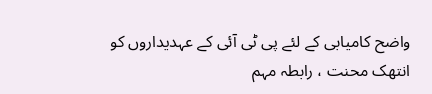واضح کامیابی کے لئے پی ٹی آئی کے عہدیداروں کو انتھک محنت ، رابطہ مہم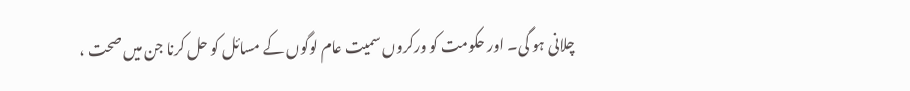چلانی ہو گی۔ اور حکومت کو ورکروں سمیت عام لوگوں کے مسائل کو حل کرنا جن میں صحت ،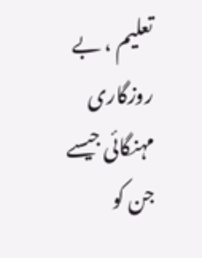تعلیم ، بے روزگاری مہنگائی جیسے جن کو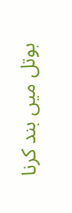بوتل میں بند کرنا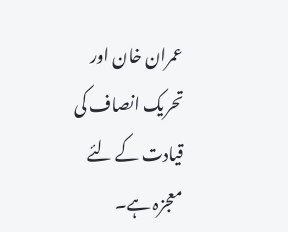عمران خان اور تحریک انصاف کی قیادت کے لئے معجزہ ہے۔